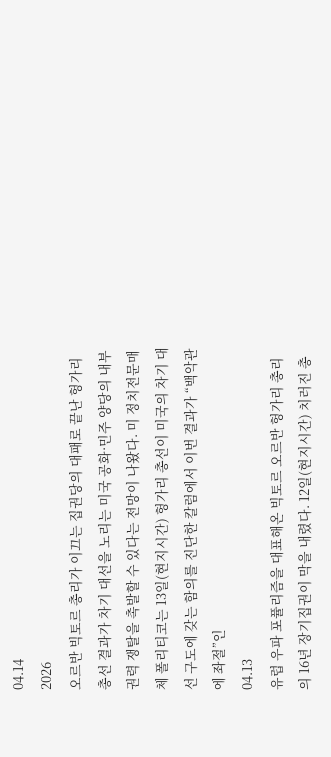04.14
2026
오르반 빅토르 총리가 이끄는 집권당의 대패로 끝난 헝가리 총선 결과가 차기 대선을 노리는 미국 공화·민주 양당의 내부 권력 쟁탈을 촉발할 수 있다는 전망이 나왔다. 미 정치전문매체 폴리티코는 13일(현지시간) 헝가리 총선이 미국의 차기 대선 구도에 갖는 함의를 진단한 칼럼에서 이번 결과가 “백악관에 좌절”인
04.13
유럽 우파 포퓰리즘을 대표해온 빅토르 오르반 헝가리 총리의 16년 장기집권이 막을 내렸다. 12일(현지시간) 치러진 총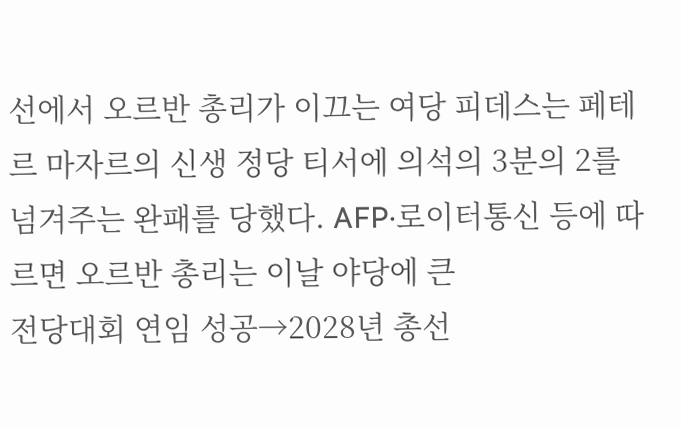선에서 오르반 총리가 이끄는 여당 피데스는 페테르 마자르의 신생 정당 티서에 의석의 3분의 2를 넘겨주는 완패를 당했다. AFP·로이터통신 등에 따르면 오르반 총리는 이날 야당에 큰
전당대회 연임 성공→2028년 총선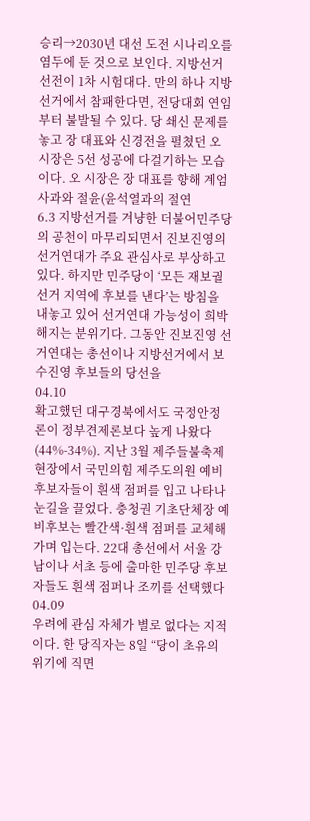승리→2030년 대선 도전 시나리오를 염두에 둔 것으로 보인다. 지방선거 선전이 1차 시험대다. 만의 하나 지방선거에서 참패한다면, 전당대회 연임부터 불발될 수 있다. 당 쇄신 문제를 놓고 장 대표와 신경전을 펼쳤던 오 시장은 5선 성공에 다걸기하는 모습이다. 오 시장은 장 대표를 향해 계엄 사과와 절윤(윤석열과의 절연
6.3 지방선거를 겨냥한 더불어민주당의 공천이 마무리되면서 진보진영의 선거연대가 주요 관심사로 부상하고 있다. 하지만 민주당이 ‘모든 재보궐선거 지역에 후보를 낸다’는 방침을 내놓고 있어 선거연대 가능성이 희박해지는 분위기다. 그동안 진보진영 선거연대는 총선이나 지방선거에서 보수진영 후보들의 당선을
04.10
확고했던 대구경북에서도 국정안정론이 정부견제론보다 높게 나왔다(44%-34%). 지난 3월 제주들불축제 현장에서 국민의힘 제주도의원 예비후보자들이 흰색 점퍼를 입고 나타나 눈길을 끌었다. 충청권 기초단체장 예비후보는 빨간색·흰색 점퍼를 교체해 가며 입는다. 22대 총선에서 서울 강남이나 서초 등에 출마한 민주당 후보자들도 흰색 점퍼나 조끼를 선택했다
04.09
우려에 관심 자체가 별로 없다는 지적이다. 한 당직자는 8일 “당이 초유의 위기에 직면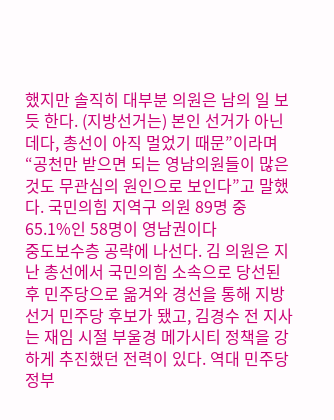했지만 솔직히 대부분 의원은 남의 일 보듯 한다. (지방선거는) 본인 선거가 아닌데다, 총선이 아직 멀었기 때문”이라며 “공천만 받으면 되는 영남의원들이 많은 것도 무관심의 원인으로 보인다”고 말했다. 국민의힘 지역구 의원 89명 중 65.1%인 58명이 영남권이다
중도보수층 공략에 나선다. 김 의원은 지난 총선에서 국민의힘 소속으로 당선된 후 민주당으로 옮겨와 경선을 통해 지방선거 민주당 후보가 됐고, 김경수 전 지사는 재임 시절 부울경 메가시티 정책을 강하게 추진했던 전력이 있다. 역대 민주당 정부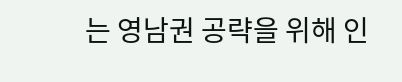는 영남권 공략을 위해 인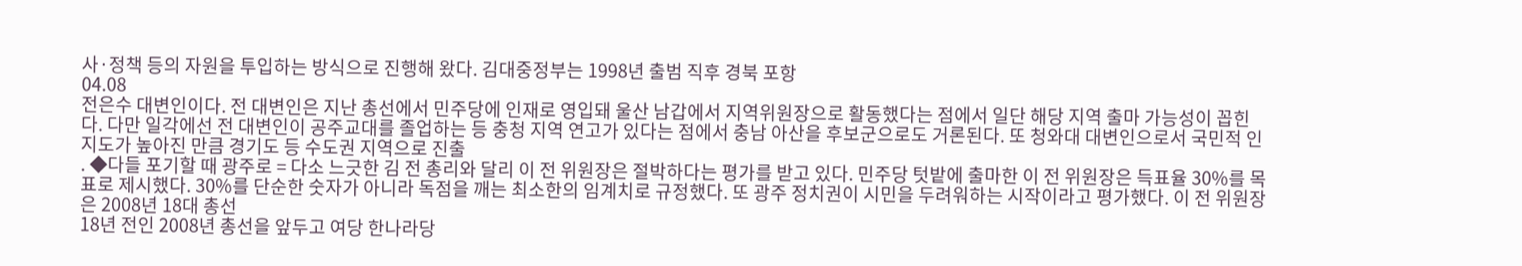사·정책 등의 자원을 투입하는 방식으로 진행해 왔다. 김대중정부는 1998년 출범 직후 경북 포항
04.08
전은수 대변인이다. 전 대변인은 지난 총선에서 민주당에 인재로 영입돼 울산 남갑에서 지역위원장으로 활동했다는 점에서 일단 해당 지역 출마 가능성이 꼽힌다. 다만 일각에선 전 대변인이 공주교대를 졸업하는 등 충청 지역 연고가 있다는 점에서 충남 아산을 후보군으로도 거론된다. 또 청와대 대변인으로서 국민적 인지도가 높아진 만큼 경기도 등 수도권 지역으로 진출
. ◆다들 포기할 때 광주로 = 다소 느긋한 김 전 총리와 달리 이 전 위원장은 절박하다는 평가를 받고 있다. 민주당 텃밭에 출마한 이 전 위원장은 득표율 30%를 목표로 제시했다. 30%를 단순한 숫자가 아니라 독점을 깨는 최소한의 임계치로 규정했다. 또 광주 정치권이 시민을 두려워하는 시작이라고 평가했다. 이 전 위원장은 2008년 18대 총선
18년 전인 2008년 총선을 앞두고 여당 한나라당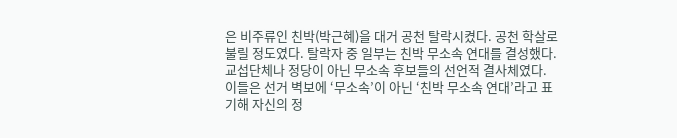은 비주류인 친박(박근혜)을 대거 공천 탈락시켰다. 공천 학살로 불릴 정도였다. 탈락자 중 일부는 친박 무소속 연대를 결성했다. 교섭단체나 정당이 아닌 무소속 후보들의 선언적 결사체였다. 이들은 선거 벽보에 ‘무소속’이 아닌 ‘친박 무소속 연대’라고 표기해 자신의 정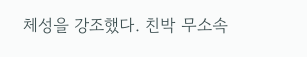체성을 강조했다. 친박 무소속